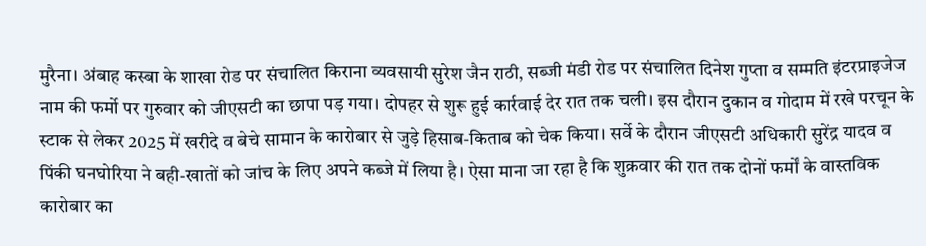मुरैना। अंबाह कस्बा के शाखा रोड पर संचालित किराना व्यवसायी सुरेश जैन राठी, सब्जी मंडी रोड पर संचालित दिनेश गुप्ता व सम्मति इंटरप्राइजेज नाम की फर्मो पर गुरुवार को जीएसटी का छापा पड़ गया। दोपहर से शुरू हुई कार्रवाई देर रात तक चली। इस दौरान दुकान व गोदाम में रखे परचून के स्टाक से लेकर 2025 में खरीदे व बेचे सामान के कारोबार से जुड़े हिसाब-किताब को चेक किया। सर्वे के दौरान जीएसटी अधिकारी सुरेंद्र यादव व पिंकी घनघोरिया ने बही-खातों को जांच के लिए अपने कब्जे में लिया है। ऐसा माना जा रहा है कि शुक्रवार की रात तक दोनों फर्मों के वास्तविक कारोबार का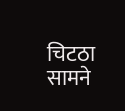चिटठा सामने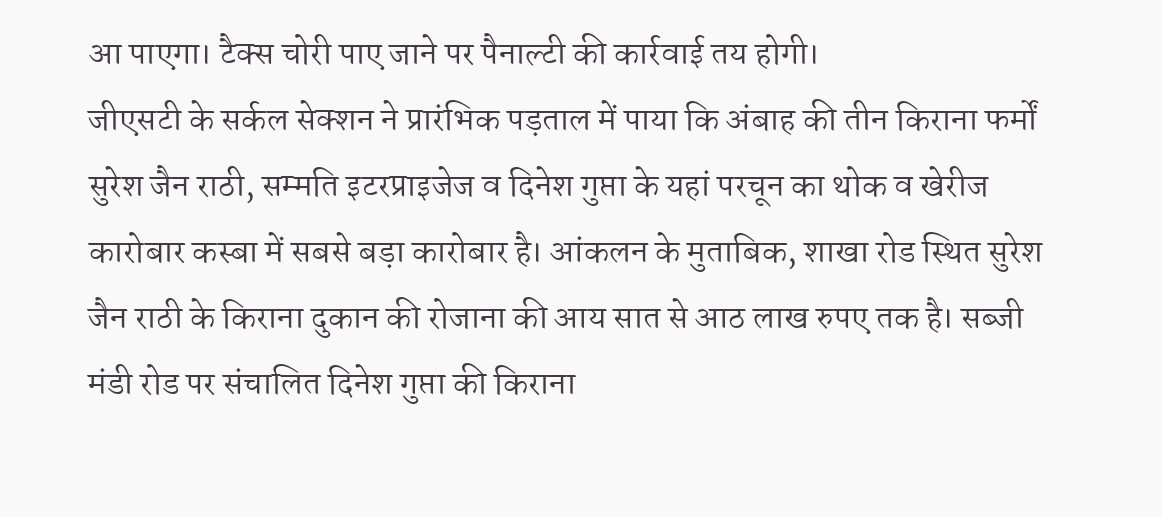आ पाएगा। टैक्स चोरी पाए जाने पर पैनाल्टी की कार्रवाई तय होगी।
जीएसटी के सर्कल सेक्शन ने प्रारंभिक पड़ताल में पाया कि अंबाह की तीन किराना फर्मों सुरेश जैन राठी, सम्मति इटरप्राइजेज व दिनेश गुप्ता के यहां परचून का थोक व खेरीज कारोबार कस्बा में सबसे बड़ा कारोबार है। आंकलन के मुताबिक, शाखा रोड स्थित सुरेश जैन राठी के किराना दुकान की रोजाना की आय सात से आठ लाख रुपए तक है। सब्जी मंडी रोड पर संचालित दिनेश गुप्ता की किराना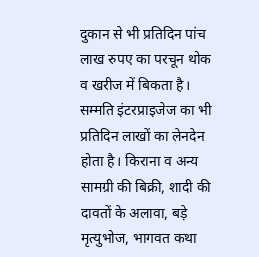दुकान से भी प्रतिदिन पांच लाख रुपए का परचून थोक व खरीज में बिकता है। सम्मति इंटरप्राइजेज का भी प्रतिदिन लाखों का लेनदेन होता है। किराना व अन्य सामग्री की बिक्री, शादी की दावतों के अलावा, बड़े मृत्युभोज, भागवत कथा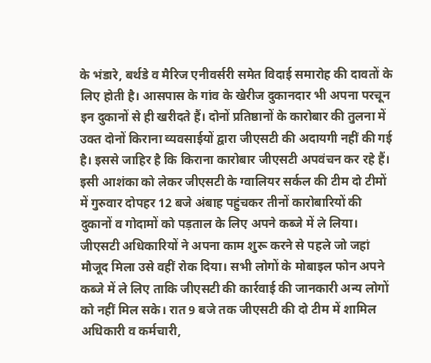के भंडारे, बर्थडे व मैरिज एनीवर्सरी समेत विदाई समारोह की दावतों के लिए होती है। आसपास के गांव के खेरीज दुकानदार भी अपना परचून इन दुकानों से ही खरीदते हैं। दोनों प्रतिष्ठानों के कारोबार की तुलना में उक्त दोनों किराना व्यवसाईयों द्वारा जीएसटी की अदायगी नहीं की गई है। इससे जाहिर है कि किराना कारोबार जीएसटी अपवंचन कर रहे हैं। इसी आशंका को लेकर जीएसटी के ग्वालियर सर्कल की टीम दो टीमों में गुरुवार दोपहर 12 बजे अंबाह पहुंचकर तीनों कारोबारियों की दुकानों व गोदामों को पड़ताल के लिए अपने कब्जे में ले लिया। जीएसटी अधिकारियों ने अपना काम शुरू करने से पहले जो जहां मौजूद मिला उसे वहीं रोक दिया। सभी लोगों के मोबाइल फोन अपने कब्जे में ले लिए ताकि जीएसटी की कार्रवाई की जानकारी अन्य लोगों को नहीं मिल सके। रात 9 बजे तक जीएसटी की दो टीम में शामिल अधिकारी व कर्मचारी,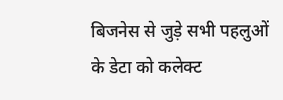बिजनेस से जुड़े सभी पहलुओं के डेटा को कलेक्ट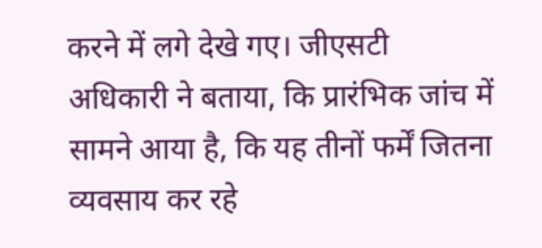करने में लगे देखे गए। जीएसटी अधिकारी ने बताया, कि प्रारंभिक जांच में सामने आया है, कि यह तीनों फर्में जितना व्यवसाय कर रहे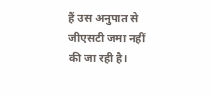हैं उस अनुपात से जीएसटी जमा नहीं की जा रही है।